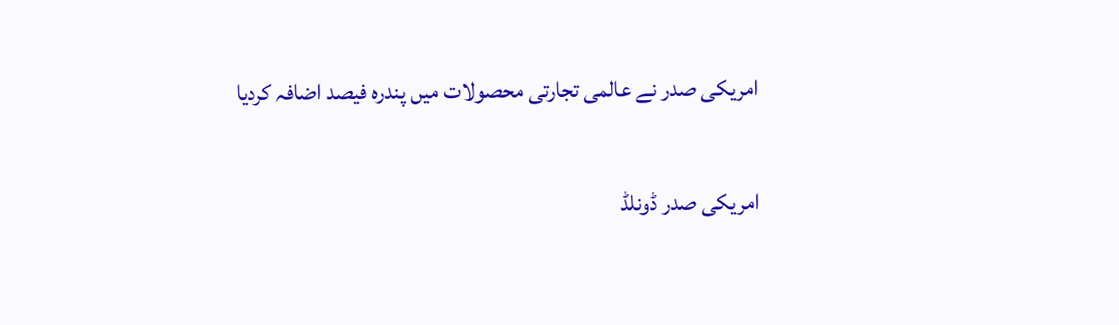امریکی صدر نے عالمی تجارتی محصولات میں پندرہ فیصد اضافہ کردیا

امریکی صدر ڈونلڈ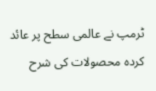ٹرمپ نے عالمی سطح پر عائد کردہ محصولات کی شرح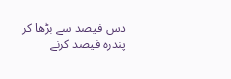دس فیصد سے بڑھا کر پندرہ فیصد کرنے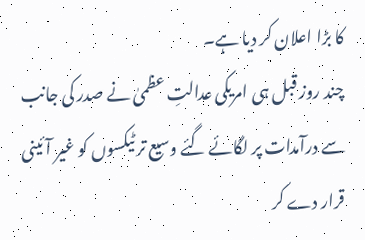کا بڑا اعلان کر دیا ہے۔
چند روز قبل ہی امریکی عدالتِ عظمیٰ نے صدر کی جانب سے درآمدات پر لگائے گئے وسیع تر ٹیکسوں کو غیر آئینی قرار دے کر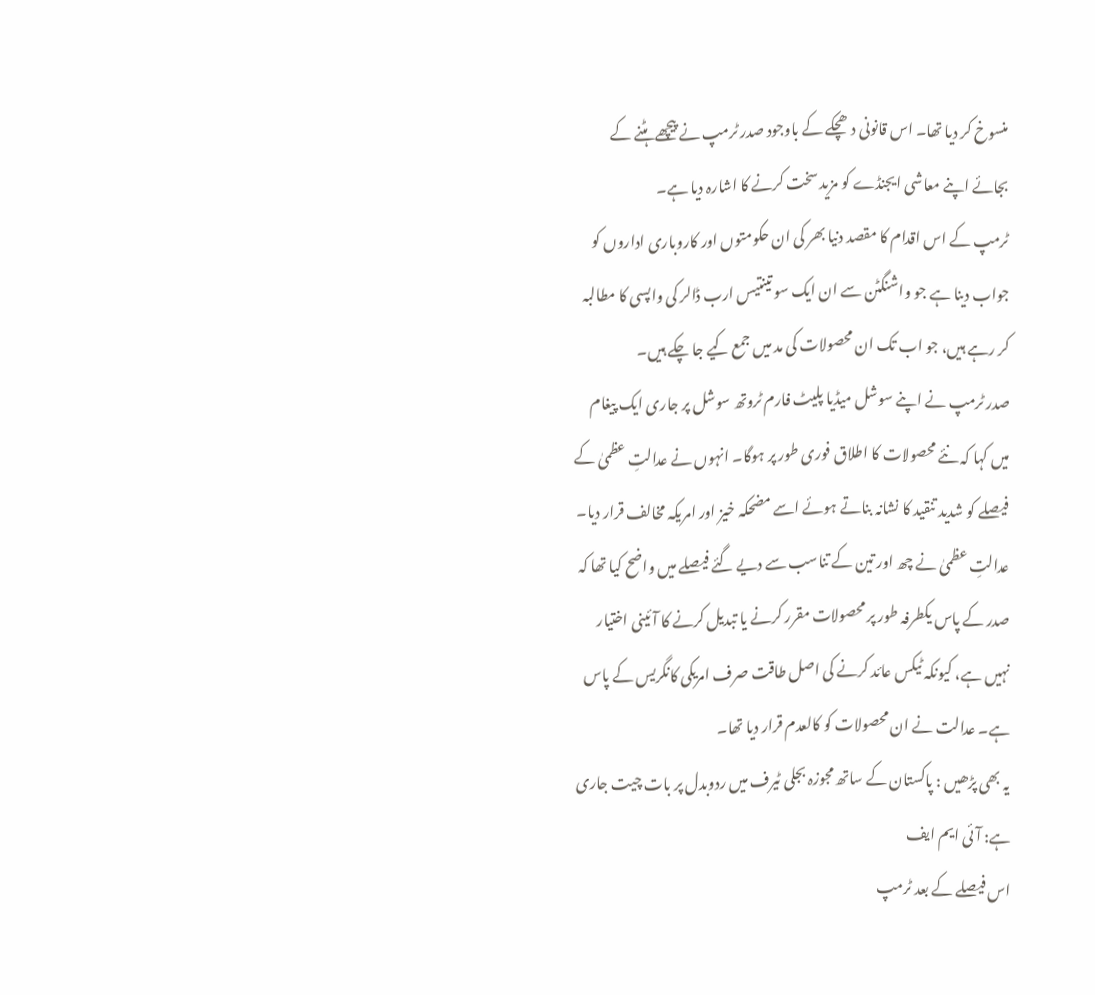منسوخ کر دیا تھا۔ اس قانونی دھچکے کے باوجود صدر ٹرمپ نے پیچھے ہٹنے کے بجائے اپنے معاشی ایجنڈے کو مزید سخت کرنے کا اشارہ دیا ہے۔
ٹرمپ کے اس اقدام کا مقصد دنیا بھر کی ان حکومتوں اور کاروباری اداروں کو جواب دینا ہے جو واشنگٹن سے ان ایک سو تینتیس ارب ڈالر کی واپسی کا مطالبہ کر رہے ہیں، جو اب تک ان محصولات کی مد میں جمع کیے جا چکے ہیں۔
صدر ٹرمپ نے اپنے سوشل میڈیا پلیٹ فارم ٹروتھ سوشل پر جاری ایک پیغام میں کہا کہ نئے محصولات کا اطلاق فوری طور پر ہوگا۔ انہوں نے عدالتِ عظمیٰ کے فیصلے کو شدید تنقید کا نشانہ بناتے ہوئے اسے مضحکہ خیز اور امریکہ مخالف قرار دیا۔
عدالتِ عظمیٰ نے چھ اور تین کے تناسب سے دیے گئے فیصلے میں واضح کیا تھا کہ صدر کے پاس یکطرفہ طور پر محصولات مقرر کرنے یا تبدیل کرنے کا آئینی اختیار نہیں ہے، کیونکہ ٹیکس عائد کرنے کی اصل طاقت صرف امریکی کانگریس کے پاس ہے۔ عدالت نے ان محصولات کو کالعدم قرار دیا تھا۔
یہ بھی پڑھیں : پاکستان کے ساتھ مجوزہ بجلی ٹیرف میں ردوبدل پر بات چیت جاری ہے: آئی ایم ایف
اس فیصلے کے بعد ٹرمپ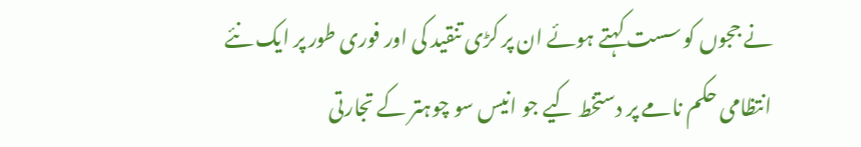نے ججوں کو سست کہتے ہوئے ان پر کڑی تنقید کی اور فوری طور پر ایک نئے انتظامی حکم نامے پر دستخط کیے جو انیس سو چوہتر کے تجارتی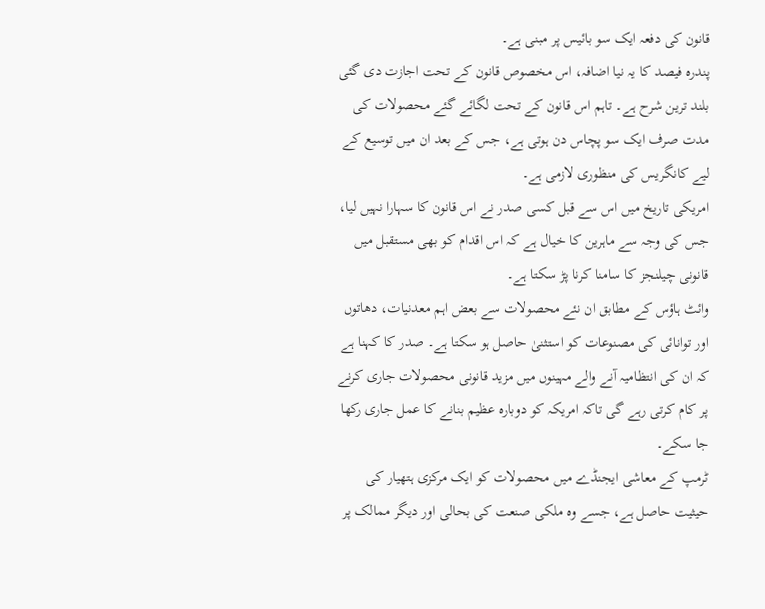قانون کی دفعہ ایک سو بائیس پر مبنی ہے۔
پندرہ فیصد کا یہ نیا اضافہ، اس مخصوص قانون کے تحت اجازت دی گئی بلند ترین شرح ہے۔ تاہم اس قانون کے تحت لگائے گئے محصولات کی مدت صرف ایک سو پچاس دن ہوتی ہے، جس کے بعد ان میں توسیع کے لیے کانگریس کی منظوری لازمی ہے۔
امریکی تاریخ میں اس سے قبل کسی صدر نے اس قانون کا سہارا نہیں لیا، جس کی وجہ سے ماہرین کا خیال ہے کہ اس اقدام کو بھی مستقبل میں قانونی چیلنجز کا سامنا کرنا پڑ سکتا ہے۔
وائٹ ہاؤس کے مطابق ان نئے محصولات سے بعض اہم معدنیات، دھاتوں اور توانائی کی مصنوعات کو استثنیٰ حاصل ہو سکتا ہے۔ صدر کا کہنا ہے کہ ان کی انتظامیہ آنے والے مہینوں میں مزید قانونی محصولات جاری کرنے پر کام کرتی رہے گی تاکہ امریکہ کو دوبارہ عظیم بنانے کا عمل جاری رکھا جا سکے۔
ٹرمپ کے معاشی ایجنڈے میں محصولات کو ایک مرکزی ہتھیار کی حیثیت حاصل ہے، جسے وہ ملکی صنعت کی بحالی اور دیگر ممالک پر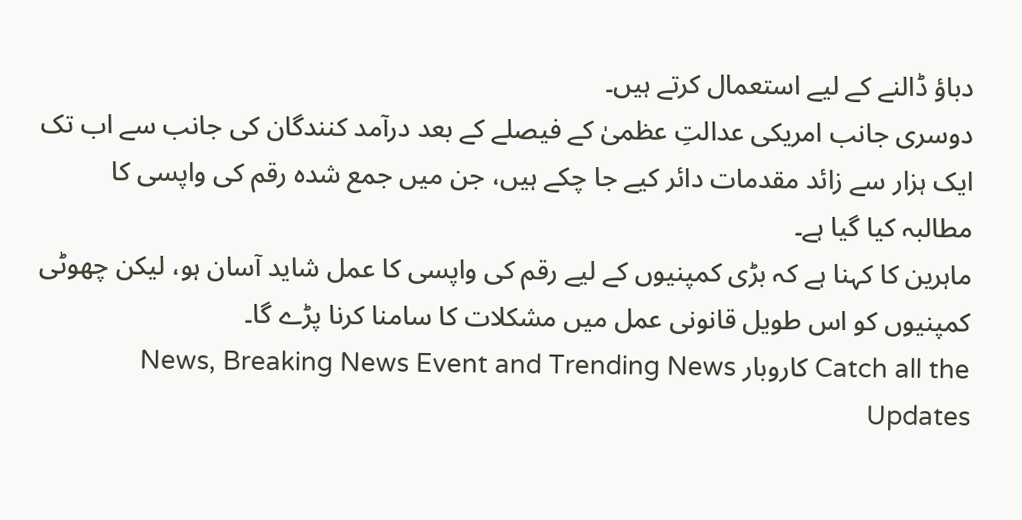دباؤ ڈالنے کے لیے استعمال کرتے ہیں۔
دوسری جانب امریکی عدالتِ عظمیٰ کے فیصلے کے بعد درآمد کنندگان کی جانب سے اب تک ایک ہزار سے زائد مقدمات دائر کیے جا چکے ہیں، جن میں جمع شدہ رقم کی واپسی کا مطالبہ کیا گیا ہے۔
ماہرین کا کہنا ہے کہ بڑی کمپنیوں کے لیے رقم کی واپسی کا عمل شاید آسان ہو، لیکن چھوٹی کمپنیوں کو اس طویل قانونی عمل میں مشکلات کا سامنا کرنا پڑے گا۔
Catch all the کاروبار News, Breaking News Event and Trending News Updates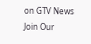on GTV News
Join Our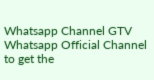Whatsapp Channel GTV Whatsapp Official Channel to get the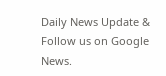Daily News Update & Follow us on Google News.